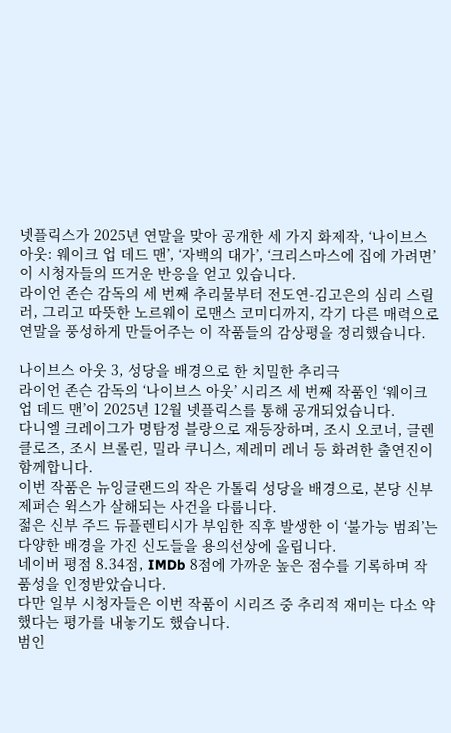넷플릭스가 2025년 연말을 맞아 공개한 세 가지 화제작, ‘나이브스 아웃: 웨이크 업 데드 맨’, ‘자백의 대가’, ‘크리스마스에 집에 가려면’이 시청자들의 뜨거운 반응을 얻고 있습니다.
라이언 존슨 감독의 세 번째 추리물부터 전도연-김고은의 심리 스릴러, 그리고 따뜻한 노르웨이 로맨스 코미디까지, 각기 다른 매력으로 연말을 풍성하게 만들어주는 이 작품들의 감상평을 정리했습니다.

나이브스 아웃 3, 성당을 배경으로 한 치밀한 추리극
라이언 존슨 감독의 ‘나이브스 아웃’ 시리즈 세 번째 작품인 ‘웨이크 업 데드 맨’이 2025년 12월 넷플릭스를 통해 공개되었습니다.
다니엘 크레이그가 명탐정 블랑으로 재등장하며, 조시 오코너, 글렌 클로즈, 조시 브롤린, 밀라 쿠니스, 제레미 레너 등 화려한 출연진이 함께합니다.
이번 작품은 뉴잉글랜드의 작은 가톨릭 성당을 배경으로, 본당 신부 제퍼슨 윅스가 살해되는 사건을 다룹니다.
젊은 신부 주드 듀플렌티시가 부임한 직후 발생한 이 ‘불가능 범죄’는 다양한 배경을 가진 신도들을 용의선상에 올립니다.
네이버 평점 8.34점, IMDb 8점에 가까운 높은 점수를 기록하며 작품성을 인정받았습니다.
다만 일부 시청자들은 이번 작품이 시리즈 중 추리적 재미는 다소 약했다는 평가를 내놓기도 했습니다.
범인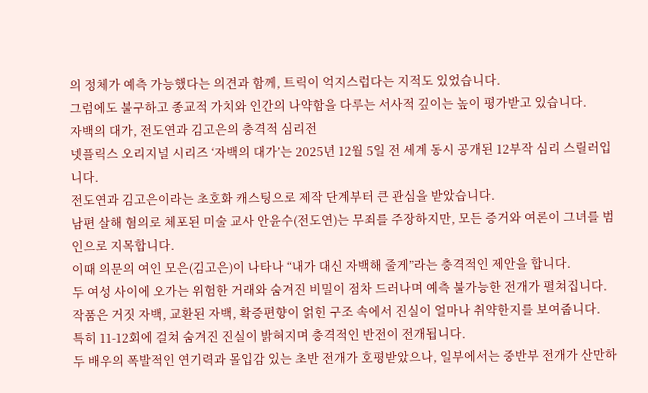의 정체가 예측 가능했다는 의견과 함께, 트릭이 억지스럽다는 지적도 있었습니다.
그럼에도 불구하고 종교적 가치와 인간의 나약함을 다루는 서사적 깊이는 높이 평가받고 있습니다.
자백의 대가, 전도연과 김고은의 충격적 심리전
넷플릭스 오리지널 시리즈 ‘자백의 대가’는 2025년 12월 5일 전 세계 동시 공개된 12부작 심리 스릴러입니다.
전도연과 김고은이라는 초호화 캐스팅으로 제작 단계부터 큰 관심을 받았습니다.
남편 살해 혐의로 체포된 미술 교사 안윤수(전도연)는 무죄를 주장하지만, 모든 증거와 여론이 그녀를 범인으로 지목합니다.
이때 의문의 여인 모은(김고은)이 나타나 “내가 대신 자백해 줄게”라는 충격적인 제안을 합니다.
두 여성 사이에 오가는 위험한 거래와 숨겨진 비밀이 점차 드러나며 예측 불가능한 전개가 펼쳐집니다.
작품은 거짓 자백, 교환된 자백, 확증편향이 얽힌 구조 속에서 진실이 얼마나 취약한지를 보여줍니다.
특히 11-12회에 걸쳐 숨겨진 진실이 밝혀지며 충격적인 반전이 전개됩니다.
두 배우의 폭발적인 연기력과 몰입감 있는 초반 전개가 호평받았으나, 일부에서는 중반부 전개가 산만하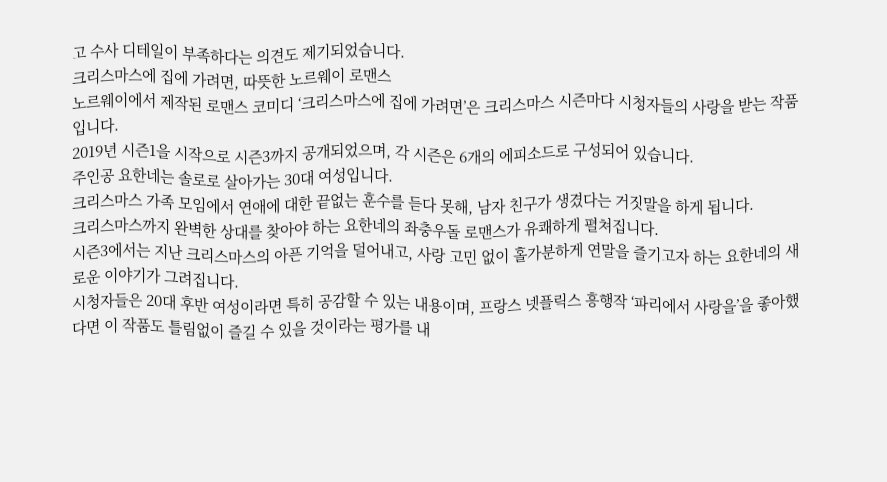고 수사 디테일이 부족하다는 의견도 제기되었습니다.
크리스마스에 집에 가려면, 따뜻한 노르웨이 로맨스
노르웨이에서 제작된 로맨스 코미디 ‘크리스마스에 집에 가려면’은 크리스마스 시즌마다 시청자들의 사랑을 받는 작품입니다.
2019년 시즌1을 시작으로 시즌3까지 공개되었으며, 각 시즌은 6개의 에피소드로 구성되어 있습니다.
주인공 요한네는 솔로로 살아가는 30대 여성입니다.
크리스마스 가족 모임에서 연애에 대한 끝없는 훈수를 듣다 못해, 남자 친구가 생겼다는 거짓말을 하게 됩니다.
크리스마스까지 완벽한 상대를 찾아야 하는 요한네의 좌충우돌 로맨스가 유쾌하게 펼쳐집니다.
시즌3에서는 지난 크리스마스의 아픈 기억을 덜어내고, 사랑 고민 없이 홀가분하게 연말을 즐기고자 하는 요한네의 새로운 이야기가 그려집니다.
시청자들은 20대 후반 여성이라면 특히 공감할 수 있는 내용이며, 프랑스 넷플릭스 흥행작 ‘파리에서 사랑을’을 좋아했다면 이 작품도 틀림없이 즐길 수 있을 것이라는 평가를 내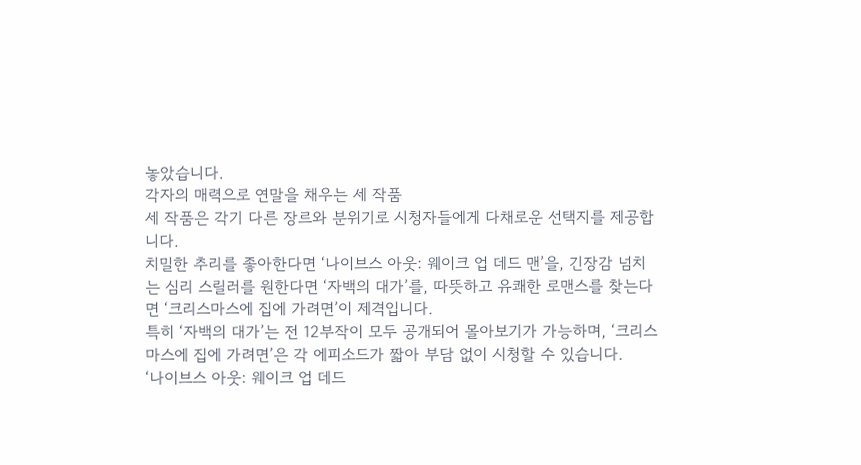놓았습니다.
각자의 매력으로 연말을 채우는 세 작품
세 작품은 각기 다른 장르와 분위기로 시청자들에게 다채로운 선택지를 제공합니다.
치밀한 추리를 좋아한다면 ‘나이브스 아웃: 웨이크 업 데드 맨’을, 긴장감 넘치는 심리 스릴러를 원한다면 ‘자백의 대가’를, 따뜻하고 유쾌한 로맨스를 찾는다면 ‘크리스마스에 집에 가려면’이 제격입니다.
특히 ‘자백의 대가’는 전 12부작이 모두 공개되어 몰아보기가 가능하며, ‘크리스마스에 집에 가려면’은 각 에피소드가 짧아 부담 없이 시청할 수 있습니다.
‘나이브스 아웃: 웨이크 업 데드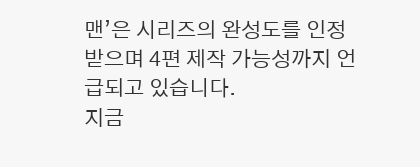맨’은 시리즈의 완성도를 인정받으며 4편 제작 가능성까지 언급되고 있습니다.
지금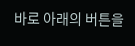바로 아래의 버튼을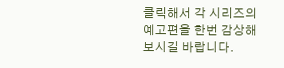클릭해서 각 시리즈의 예고편을 한번 감상해보시길 바랍니다.